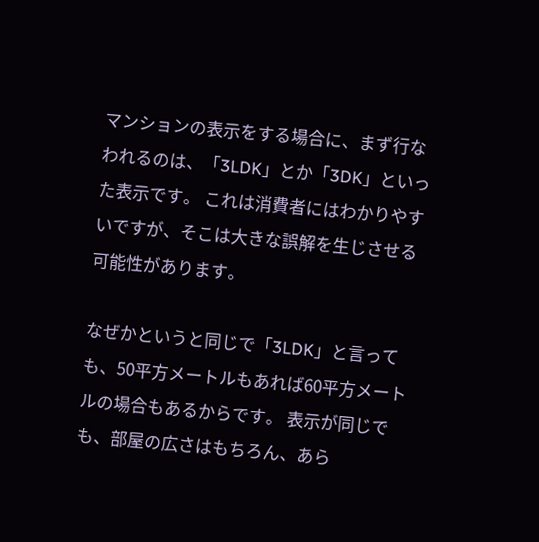マンションの表示をする場合に、まず行なわれるのは、「3LDK」とか「3DK」といった表示です。 これは消費者にはわかりやすいですが、そこは大きな誤解を生じさせる可能性があります。

なぜかというと同じで「3LDK」と言っても、50平方メートルもあれば60平方メートルの場合もあるからです。 表示が同じでも、部屋の広さはもちろん、あら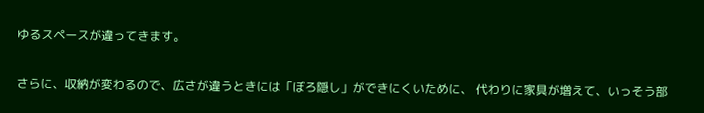ゆるスペースが違ってきます。

さらに、収納が変わるので、広さが違うときには「ぼろ隠し」ができにくいために、 代わりに家具が増えて、いっそう部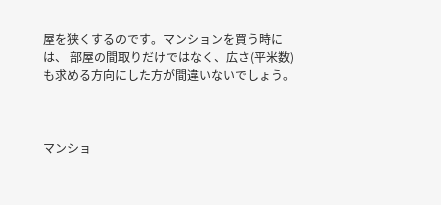屋を狭くするのです。マンションを買う時には、 部屋の間取りだけではなく、広さ(平米数)も求める方向にした方が間違いないでしょう。



マンショ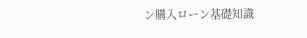ン購入ローン基礎知識